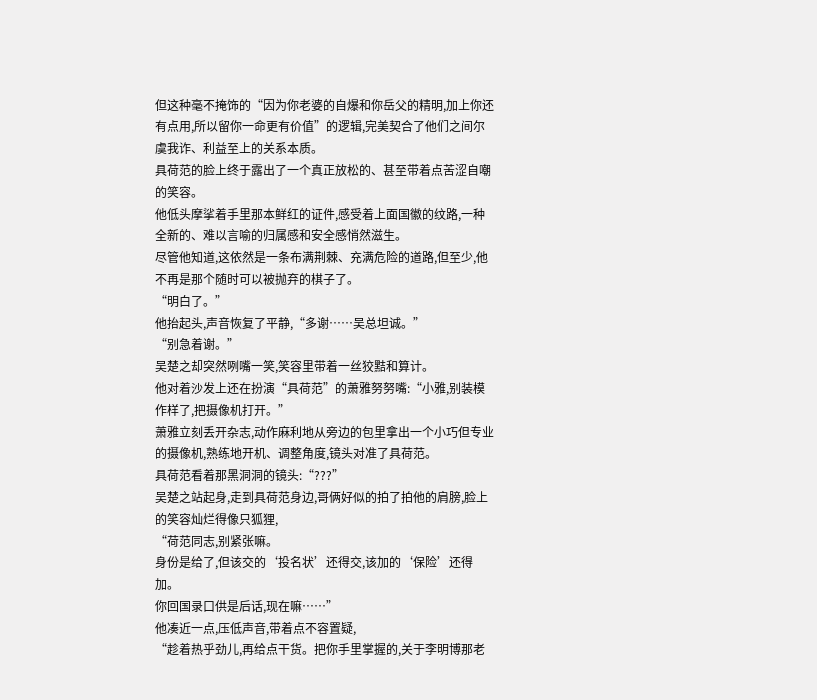但这种毫不掩饰的“因为你老婆的自爆和你岳父的精明,加上你还有点用,所以留你一命更有价值”的逻辑,完美契合了他们之间尔虞我诈、利益至上的关系本质。
具荷范的脸上终于露出了一个真正放松的、甚至带着点苦涩自嘲的笑容。
他低头摩挲着手里那本鲜红的证件,感受着上面国徽的纹路,一种全新的、难以言喻的归属感和安全感悄然滋生。
尽管他知道,这依然是一条布满荆棘、充满危险的道路,但至少,他不再是那个随时可以被抛弃的棋子了。
“明白了。”
他抬起头,声音恢复了平静,“多谢……吴总坦诚。”
“别急着谢。”
吴楚之却突然咧嘴一笑,笑容里带着一丝狡黠和算计。
他对着沙发上还在扮演“具荷范”的萧雅努努嘴:“小雅,别装模作样了,把摄像机打开。”
萧雅立刻丢开杂志,动作麻利地从旁边的包里拿出一个小巧但专业的摄像机,熟练地开机、调整角度,镜头对准了具荷范。
具荷范看着那黑洞洞的镜头:“???”
吴楚之站起身,走到具荷范身边,哥俩好似的拍了拍他的肩膀,脸上的笑容灿烂得像只狐狸,
“荷范同志,别紧张嘛。
身份是给了,但该交的‘投名状’还得交,该加的‘保险’还得加。
你回国录口供是后话,现在嘛……”
他凑近一点,压低声音,带着点不容置疑,
“趁着热乎劲儿,再给点干货。把你手里掌握的,关于李明博那老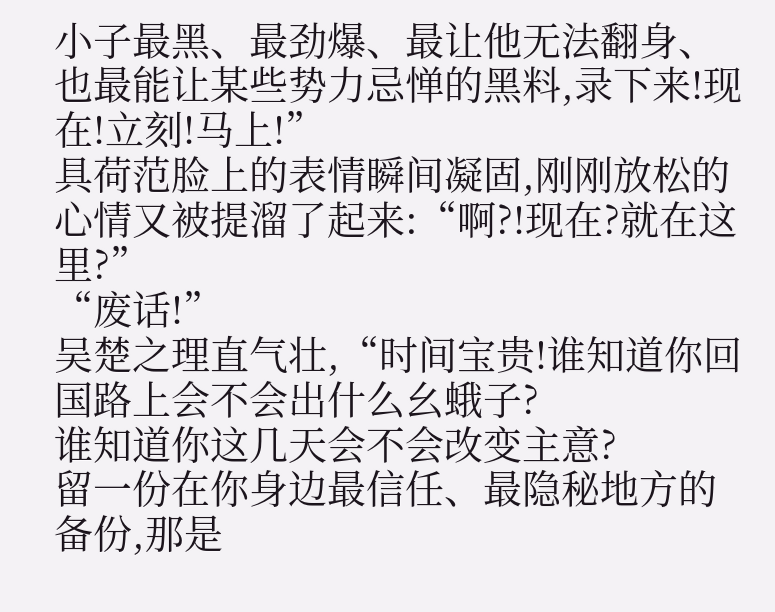小子最黑、最劲爆、最让他无法翻身、也最能让某些势力忌惮的黑料,录下来!现在!立刻!马上!”
具荷范脸上的表情瞬间凝固,刚刚放松的心情又被提溜了起来:“啊?!现在?就在这里?”
“废话!”
吴楚之理直气壮,“时间宝贵!谁知道你回国路上会不会出什么幺蛾子?
谁知道你这几天会不会改变主意?
留一份在你身边最信任、最隐秘地方的备份,那是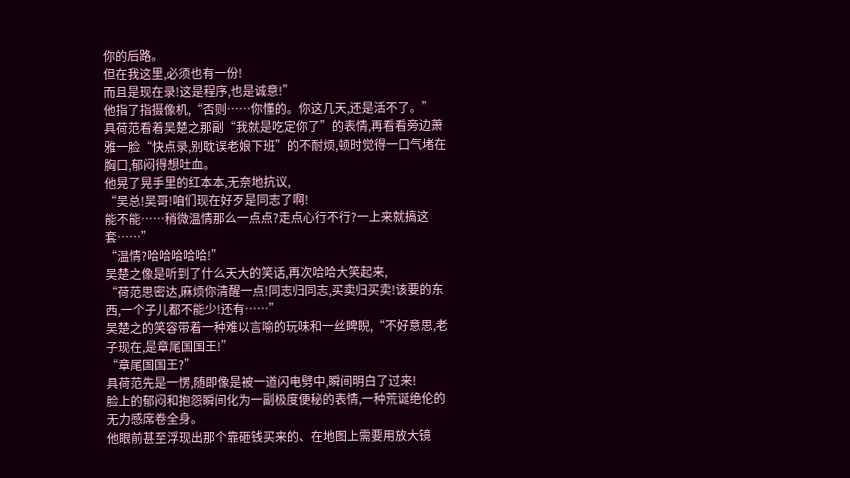你的后路。
但在我这里,必须也有一份!
而且是现在录!这是程序,也是诚意!”
他指了指摄像机,“否则……你懂的。你这几天,还是活不了。”
具荷范看着吴楚之那副“我就是吃定你了”的表情,再看看旁边萧雅一脸“快点录,别耽误老娘下班”的不耐烦,顿时觉得一口气堵在胸口,郁闷得想吐血。
他晃了晃手里的红本本,无奈地抗议,
“吴总!吴哥!咱们现在好歹是同志了啊!
能不能……稍微温情那么一点点?走点心行不行?一上来就搞这套……”
“温情?哈哈哈哈哈!”
吴楚之像是听到了什么天大的笑话,再次哈哈大笑起来,
“荷范思密达,麻烦你清醒一点!同志归同志,买卖归买卖!该要的东西,一个子儿都不能少!还有……”
吴楚之的笑容带着一种难以言喻的玩味和一丝睥睨,“不好意思,老子现在,是章尾国国王!”
“章尾国国王?”
具荷范先是一愣,随即像是被一道闪电劈中,瞬间明白了过来!
脸上的郁闷和抱怨瞬间化为一副极度便秘的表情,一种荒诞绝伦的无力感席卷全身。
他眼前甚至浮现出那个靠砸钱买来的、在地图上需要用放大镜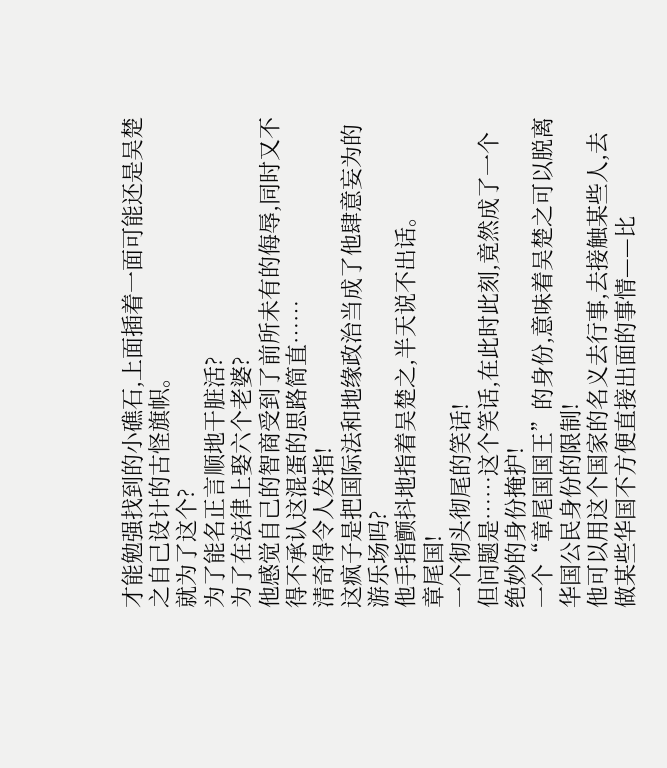才能勉强找到的小礁石,上面插着一面可能还是吴楚之自己设计的古怪旗帜。
就为了这个?
为了能名正言顺地干脏活?
为了在法律上娶六个老婆?
他感觉自己的智商受到了前所未有的侮辱,同时又不得不承认这混蛋的思路简直……
清奇得令人发指!
这疯子是把国际法和地缘政治当成了他肆意妄为的游乐场吗?
他手指颤抖地指着吴楚之,半天说不出话。
章尾国!
一个彻头彻尾的笑话!
但问题是……这个笑话,在此时此刻,竟然成了一个绝妙的身份掩护!
一个“章尾国国王”的身份,意味着吴楚之可以脱离华国公民身份的限制!
他可以用这个国家的名义去行事,去接触某些人,去做某些华国不方便直接出面的事情——比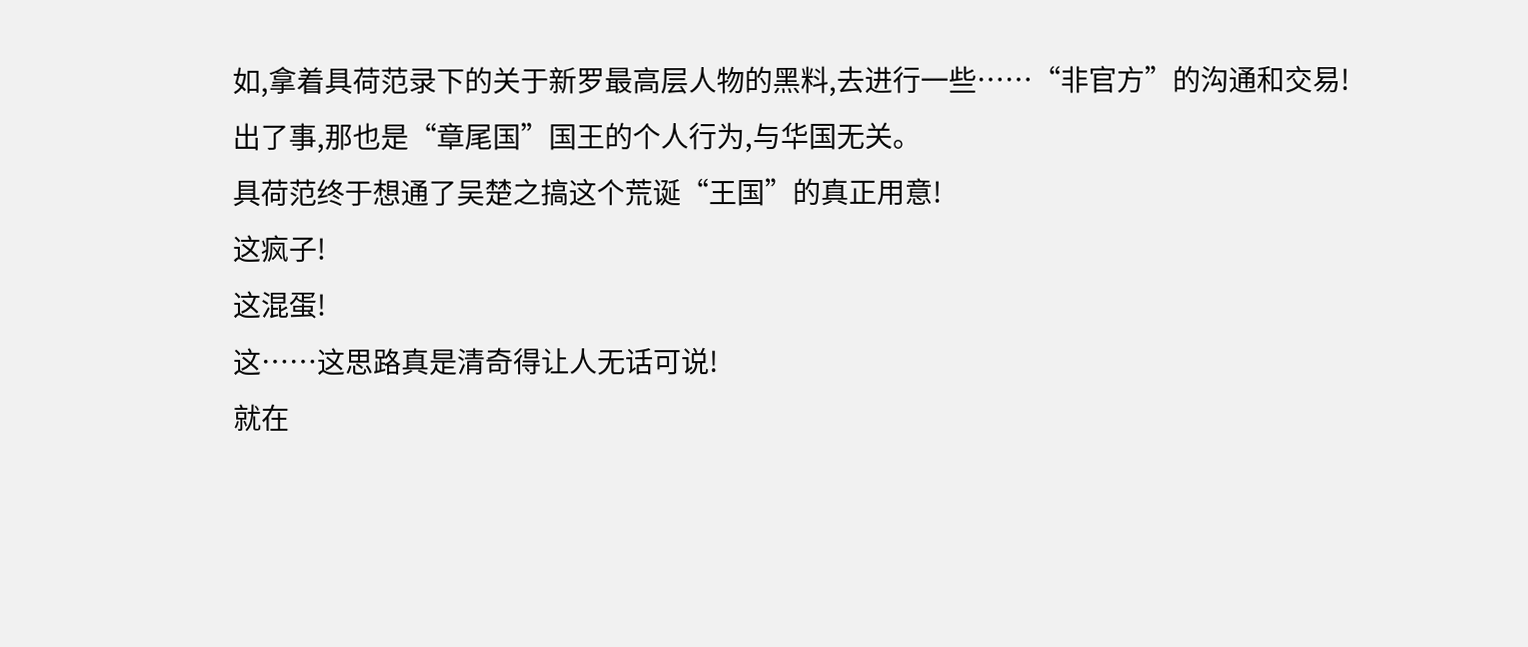如,拿着具荷范录下的关于新罗最高层人物的黑料,去进行一些……“非官方”的沟通和交易!
出了事,那也是“章尾国”国王的个人行为,与华国无关。
具荷范终于想通了吴楚之搞这个荒诞“王国”的真正用意!
这疯子!
这混蛋!
这……这思路真是清奇得让人无话可说!
就在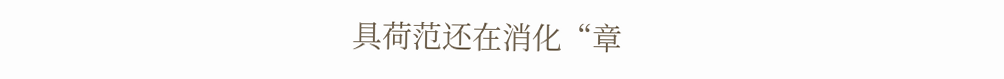具荷范还在消化“章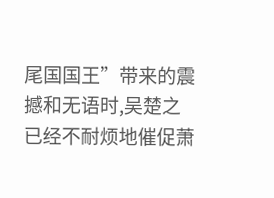尾国国王”带来的震撼和无语时,吴楚之已经不耐烦地催促萧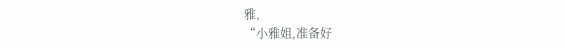雅,
“小雅姐,准备好